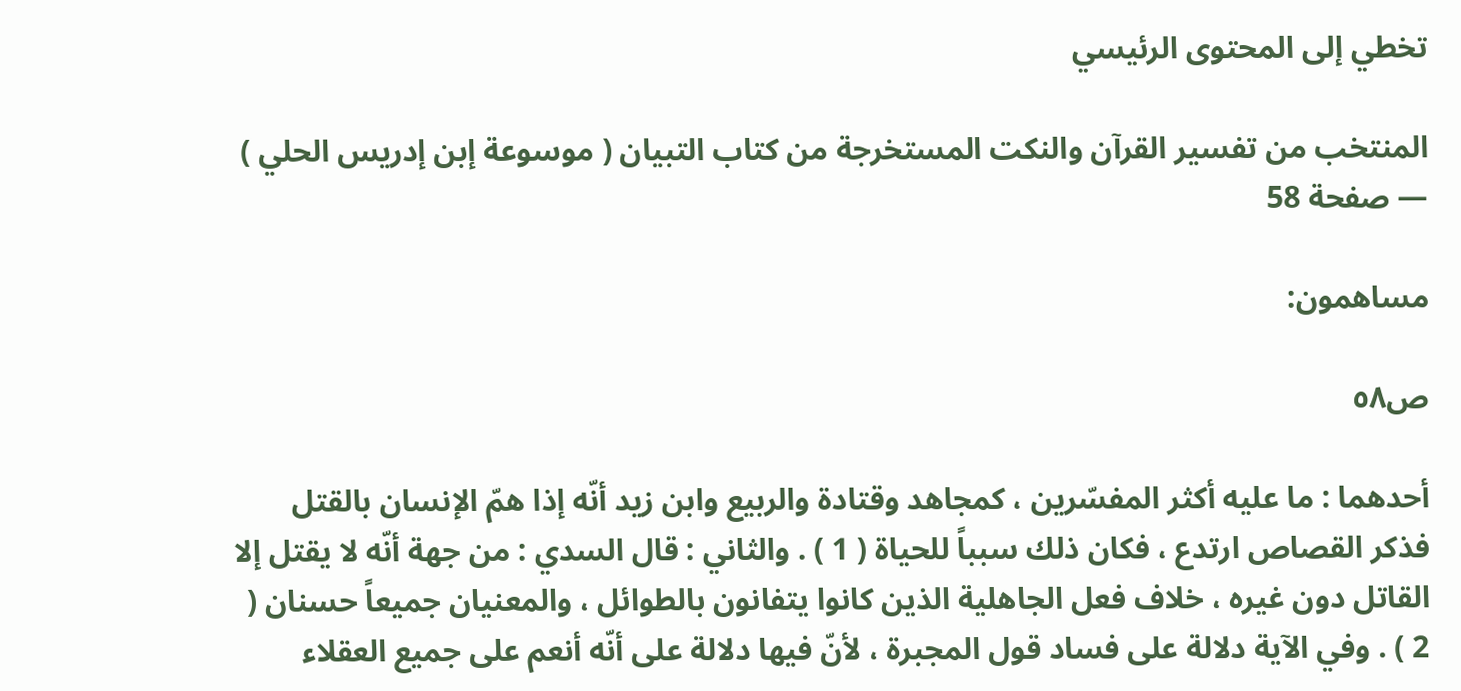تخطي إلى المحتوى الرئيسي

المنتخب من تفسير القرآن والنكت المستخرجة من كتاب التبيان ( موسوعة إبن إدريس الحلي ) — صفحة 58

مساهمون:

ص٥٨

أحدهما : ما عليه أكثر المفسّرين ، كمجاهد وقتادة والربيع وابن زيد أنّه إذا همّ الإنسان بالقتل فذكر القصاص ارتدع ، فكان ذلك سبباً للحياة ( 1 ) . والثاني : قال السدي : من جهة أنّه لا يقتل إلا القاتل دون غيره ، خلاف فعل الجاهلية الذين كانوا يتفانون بالطوائل ، والمعنيان جميعاً حسنان ( 2 ) . وفي الآية دلالة على فساد قول المجبرة ، لأنّ فيها دلالة على أنّه أنعم على جميع العقلاء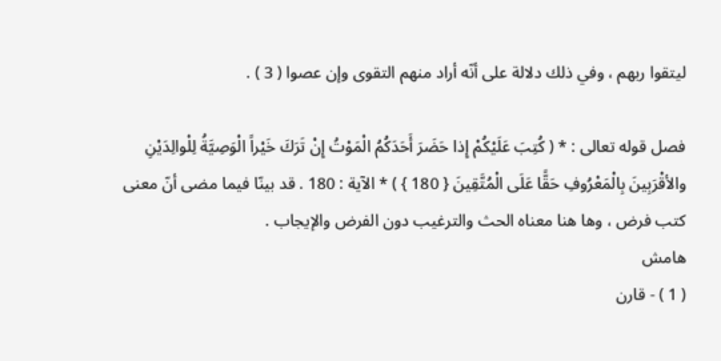ليتقوا ربهم ، وفي ذلك دلالة على أنّه أراد منهم التقوى وإن عصوا ( 3 ) .

فصل قوله تعالى : * ( كُتِبَ عَلَيْكُمْ إِذا حَضَرَ أَحَدَكُمُ الْمَوْتُ إِنْ تَرَكَ خَيْراً الْوَصِيَّةُ لِلْوالِدَيْنِ والأقْرَبِينَ بِالْمَعْرُوفِ حَقًّا عَلَى الْمُتَّقِينَ { 180 } ) * الآية : 180 . قد بينّا فيما مضى أنّ معنى كتب فرض ، وها هنا معناه الحث والترغيب دون الفرض والإيجاب .
هامش
( 1 ) - قارن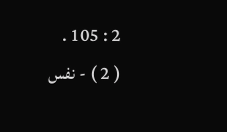2 : 105 .
( 2 ) - نفس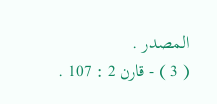المصدر .
( 3 ) - قارن 2 : 107 .